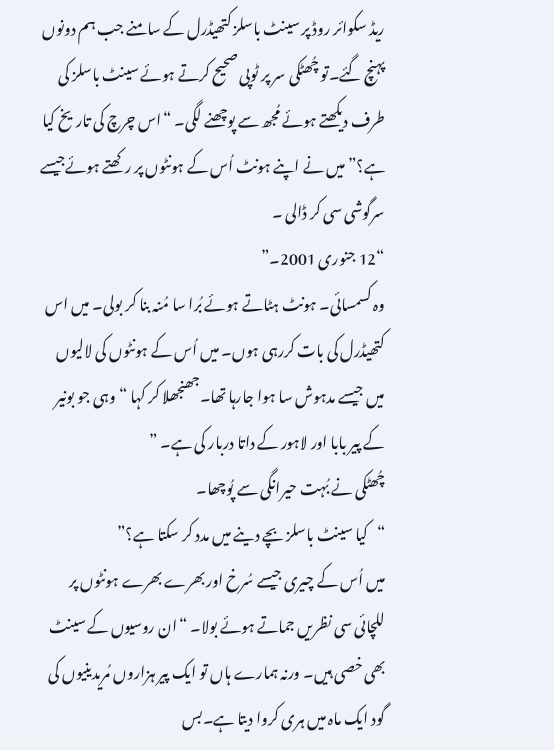ریڈ سکوائر روڈ پر سینٹ باسلز کتھیڈرل کے سامنے جب ہم دونوں پہنچ گئے۔تو چُھٹکی سر پر ٹوپی صحیح کرتے ہوئے سینٹ باسلز کی طرف دیکھتے ہوئے مُجھ سے پوچھنے لگی۔ “اس چرچ کی تاریخ کیا ہے؟”میں نے اپنے ہونٹ اُس کے ہونٹوں پر رکھتے ہوئےجیسے سرگوشی سی کر ڈالی ۔
“12 جنوری 2001۔”
وہ کسمسائی۔ ہونٹ ہٹاتے ہوئے بُرا سا مُنہ بنا کر بولی۔ میں اس کتھیڈرل کی بات کررہی ہوں۔ میں اُس کے ہونٹوں کی لالیوں میں جیسے مدہوش سا ہوا جارہا تھا۔جھنجھلا کر کہا “وہی جو بونیر کے پیر بابا اور لاہور کے داتا دربار کی ہے۔ ”
چُھٹکی نے بُہت حیرانگی سے پُوچھا۔
“کیا سینٹ باسلز بچے دینے میں مدد کر سکتا ہے؟”
میں اُس کے چیری جیسے سُرخ اور بھرے بھرے ہونٹوں پر للچائی سی نظریں جماتے ہوئے بولا۔ “ان روسیوں کے سینٹ بھی خصی ہیں۔ ورنہ ہمارے ہاں تو ایک پیر ہزاروں مُریدینیوں کی گود ایک ماہ میں ہری کروا دیتا ہے۔بس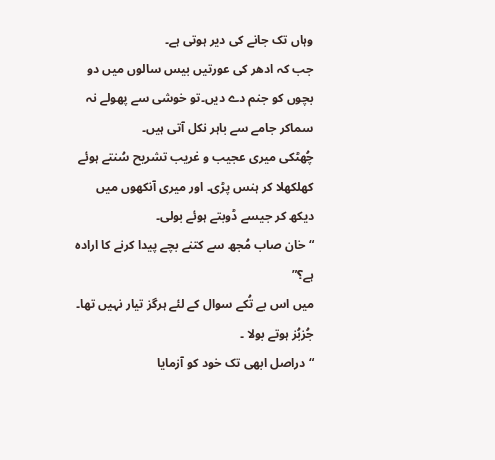وہاں تک جانے کی دیر ہوتی ہے۔
جب کہ ادھر کی عورتیں بیس سالوں میں دو بچوں کو جنم دے دیں۔تو خوشی سے پھولے نہ سماکر جامے سے باہر نکل آتی ہیں۔
چُھٹکی میری عجیب و غریب تشریح سُنتے ہوئے کھلکھلا کر ہنس پڑی۔ اور میری آنکھوں میں دیکھ کر جیسے ڈوبتے ہوئے بولی۔
“خان صاب مُجھ سے کتنے بچے پیدا کرنے کا ارادہ ہے؟”
میں اس بے تُکے سوال کے لئے ہرگز تیار نہیں تھا۔ جُزبُز ہوتے بولا ۔
“دراصل ابھی تک خود کو آزمایا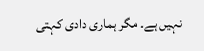نہیں ہے۔ مگر ہماری دادی کہتی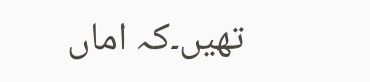تھیں۔کہ اماں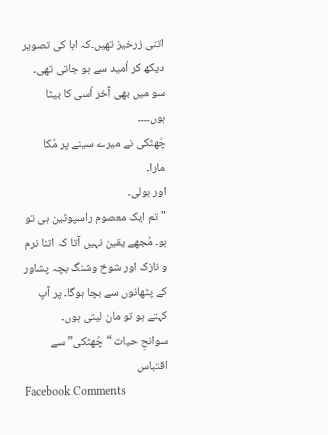اتنی زرخیز تھیں۔کہ ابا کی تصویر دیکھ کر اُمید سے ہو جاتی تھی۔ سو میں بھی آخر اُسی کا بیٹا ہوں۔۔۔۔
چُھٹکی نے میرے سینے پر مُکا مارا۔
اور بولی۔
"تم ایک معصوم راسپوٹین ہی تو ہو۔ مُجھے یقین نہیں آتا کہ اتنا نرم و نازک اور شوخ وشنگ بچہ پشاور کے پٹھانوں سے بچا ہوگا۔ پر آپ کہتے ہو تو مان لیتی ہوں۔
سوانحِ حیات “چُھٹکی” سے اقتباس
Facebook Comments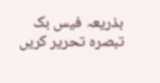بذریعہ فیس بک تبصرہ تحریر کریں